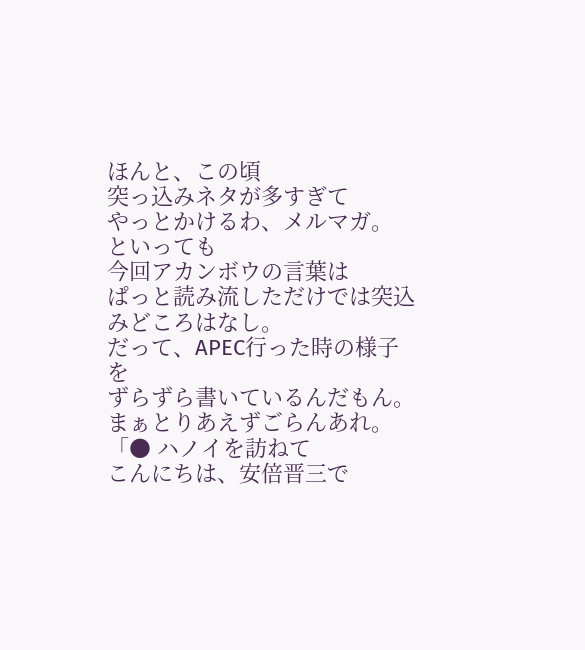ほんと、この頃
突っ込みネタが多すぎて
やっとかけるわ、メルマガ。
といっても
今回アカンボウの言葉は
ぱっと読み流しただけでは突込みどころはなし。
だって、APEC行った時の様子を
ずらずら書いているんだもん。
まぁとりあえずごらんあれ。
「● ハノイを訪ねて
こんにちは、安倍晋三で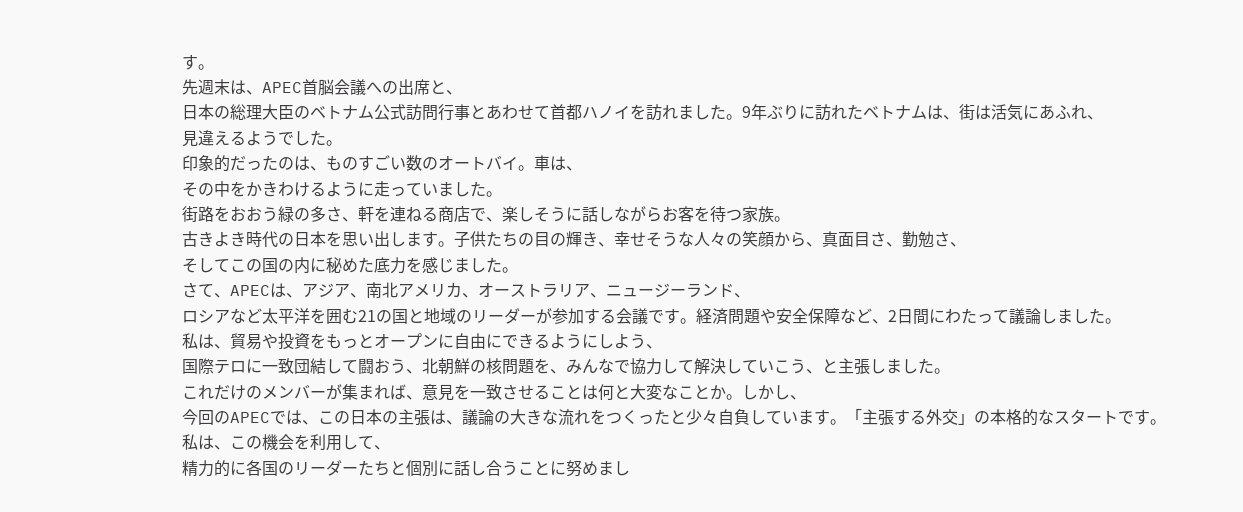す。
先週末は、APEC首脳会議への出席と、
日本の総理大臣のベトナム公式訪問行事とあわせて首都ハノイを訪れました。9年ぶりに訪れたベトナムは、街は活気にあふれ、
見違えるようでした。
印象的だったのは、ものすごい数のオートバイ。車は、
その中をかきわけるように走っていました。
街路をおおう緑の多さ、軒を連ねる商店で、楽しそうに話しながらお客を待つ家族。
古きよき時代の日本を思い出します。子供たちの目の輝き、幸せそうな人々の笑顔から、真面目さ、勤勉さ、
そしてこの国の内に秘めた底力を感じました。
さて、APECは、アジア、南北アメリカ、オーストラリア、ニュージーランド、
ロシアなど太平洋を囲む21の国と地域のリーダーが参加する会議です。経済問題や安全保障など、2日間にわたって議論しました。
私は、貿易や投資をもっとオープンに自由にできるようにしよう、
国際テロに一致団結して闘おう、北朝鮮の核問題を、みんなで協力して解決していこう、と主張しました。
これだけのメンバーが集まれば、意見を一致させることは何と大変なことか。しかし、
今回のAPECでは、この日本の主張は、議論の大きな流れをつくったと少々自負しています。「主張する外交」の本格的なスタートです。
私は、この機会を利用して、
精力的に各国のリーダーたちと個別に話し合うことに努めまし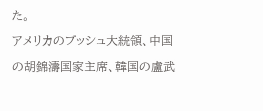た。
アメリカのブッシュ大統領、中国の胡錦濤国家主席、韓国の盧武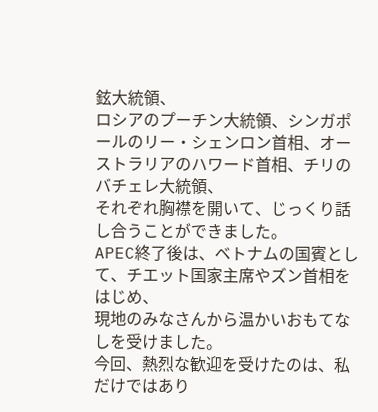鉉大統領、
ロシアのプーチン大統領、シンガポールのリー・シェンロン首相、オーストラリアのハワード首相、チリのバチェレ大統領、
それぞれ胸襟を開いて、じっくり話し合うことができました。
APEC終了後は、ベトナムの国賓として、チエット国家主席やズン首相をはじめ、
現地のみなさんから温かいおもてなしを受けました。
今回、熱烈な歓迎を受けたのは、私だけではあり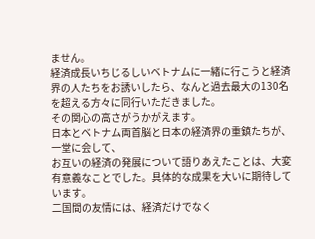ません。
経済成長いちじるしいベトナムに一緒に行こうと経済界の人たちをお誘いしたら、なんと過去最大の130名を超える方々に同行いただきました。
その関心の高さがうかがえます。
日本とベトナム両首脳と日本の経済界の重鎮たちが、一堂に会して、
お互いの経済の発展について語りあえたことは、大変有意義なことでした。具体的な成果を大いに期待しています。
二国間の友情には、経済だけでなく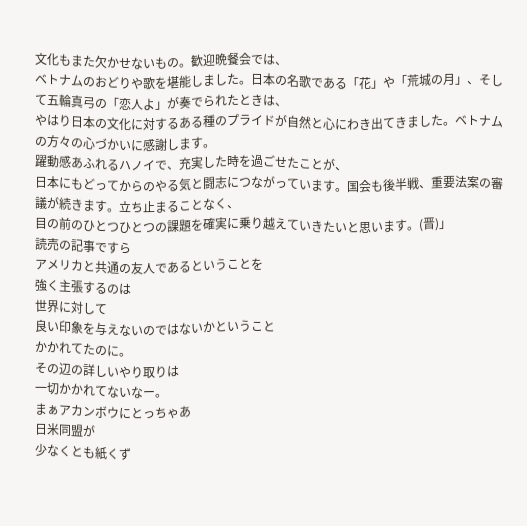文化もまた欠かせないもの。歓迎晩餐会では、
ベトナムのおどりや歌を堪能しました。日本の名歌である「花」や「荒城の月」、そして五輪真弓の「恋人よ」が奏でられたときは、
やはり日本の文化に対するある種のプライドが自然と心にわき出てきました。ベトナムの方々の心づかいに感謝します。
躍動感あふれるハノイで、充実した時を過ごせたことが、
日本にもどってからのやる気と闘志につながっています。国会も後半戦、重要法案の審議が続きます。立ち止まることなく、
目の前のひとつひとつの課題を確実に乗り越えていきたいと思います。(晋)」
読売の記事ですら
アメリカと共通の友人であるということを
強く主張するのは
世界に対して
良い印象を与えないのではないかということ
かかれてたのに。
その辺の詳しいやり取りは
一切かかれてないなー。
まぁアカンボウにとっちゃあ
日米同盟が
少なくとも紙くず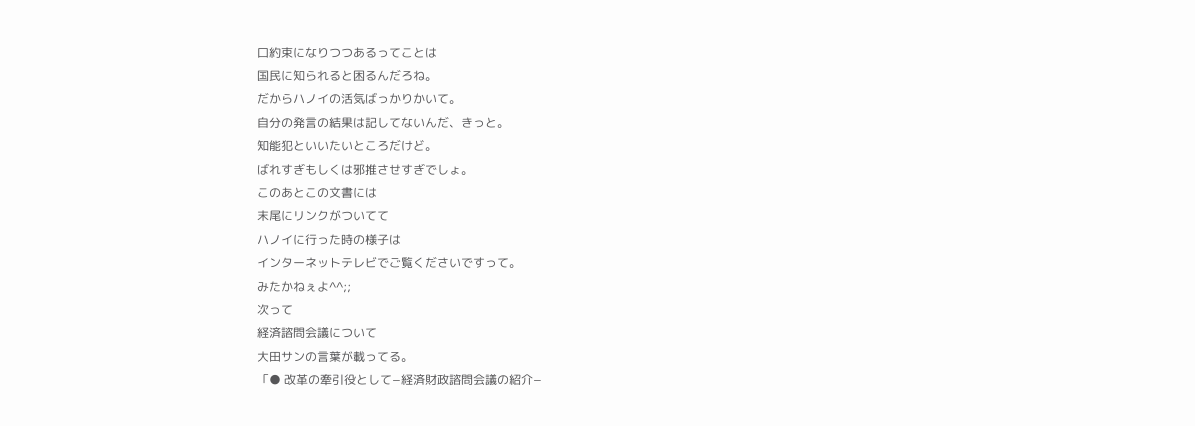口約束になりつつあるってことは
国民に知られると困るんだろね。
だからハノイの活気ばっかりかいて。
自分の発言の結果は記してないんだ、きっと。
知能犯といいたいところだけど。
ばれすぎもしくは邪推させすぎでしょ。
このあとこの文書には
末尾にリンクがついてて
ハノイに行った時の様子は
インターネットテレビでご覧くださいですって。
みたかねぇよ^^;;
次って
経済諮問会議について
大田サンの言葉が載ってる。
「● 改革の牽引役として−経済財政諮問会議の紹介−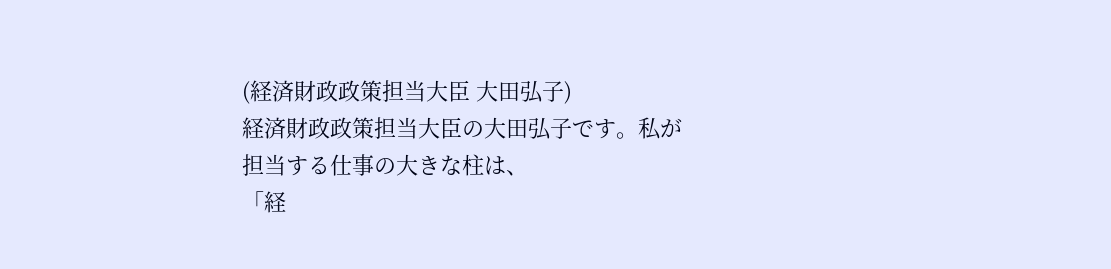(経済財政政策担当大臣 大田弘子)
経済財政政策担当大臣の大田弘子です。私が担当する仕事の大きな柱は、
「経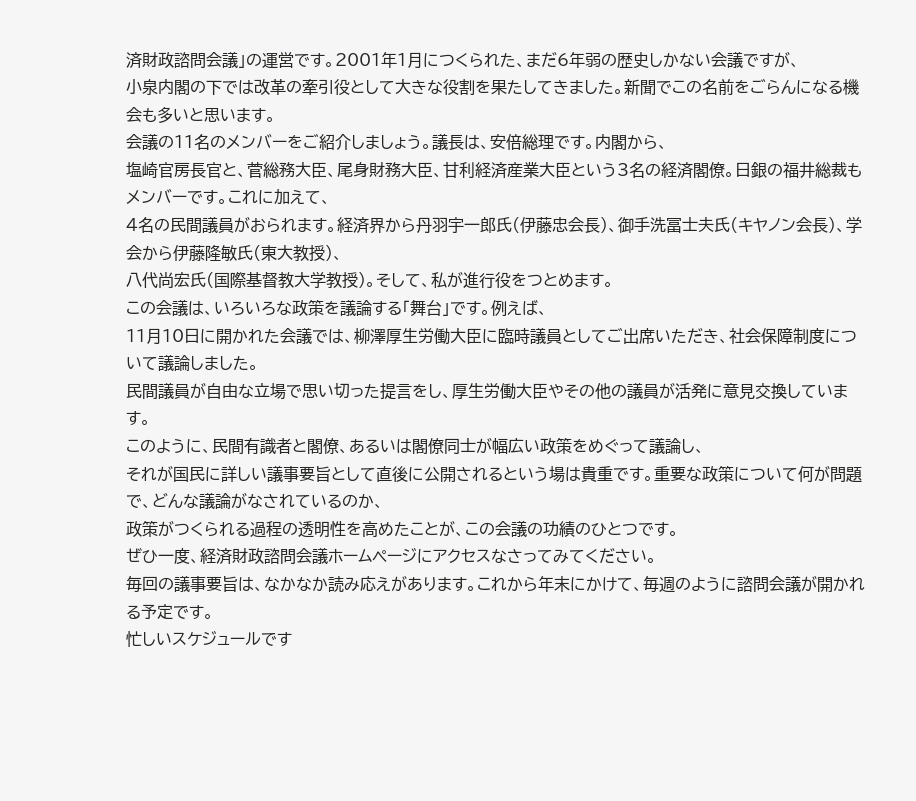済財政諮問会議」の運営です。2001年1月につくられた、まだ6年弱の歴史しかない会議ですが、
小泉内閣の下では改革の牽引役として大きな役割を果たしてきました。新聞でこの名前をごらんになる機会も多いと思います。
会議の11名のメンバーをご紹介しましょう。議長は、安倍総理です。内閣から、
塩崎官房長官と、菅総務大臣、尾身財務大臣、甘利経済産業大臣という3名の経済閣僚。日銀の福井総裁もメンバーです。これに加えて、
4名の民間議員がおられます。経済界から丹羽宇一郎氏(伊藤忠会長)、御手洗冨士夫氏(キヤノン会長)、学会から伊藤隆敏氏(東大教授)、
八代尚宏氏(国際基督教大学教授)。そして、私が進行役をつとめます。
この会議は、いろいろな政策を議論する「舞台」です。例えば、
11月10日に開かれた会議では、柳澤厚生労働大臣に臨時議員としてご出席いただき、社会保障制度について議論しました。
民間議員が自由な立場で思い切った提言をし、厚生労働大臣やその他の議員が活発に意見交換しています。
このように、民間有識者と閣僚、あるいは閣僚同士が幅広い政策をめぐって議論し、
それが国民に詳しい議事要旨として直後に公開されるという場は貴重です。重要な政策について何が問題で、どんな議論がなされているのか、
政策がつくられる過程の透明性を高めたことが、この会議の功績のひとつです。
ぜひ一度、経済財政諮問会議ホームページにアクセスなさってみてください。
毎回の議事要旨は、なかなか読み応えがあります。これから年末にかけて、毎週のように諮問会議が開かれる予定です。
忙しいスケジュールです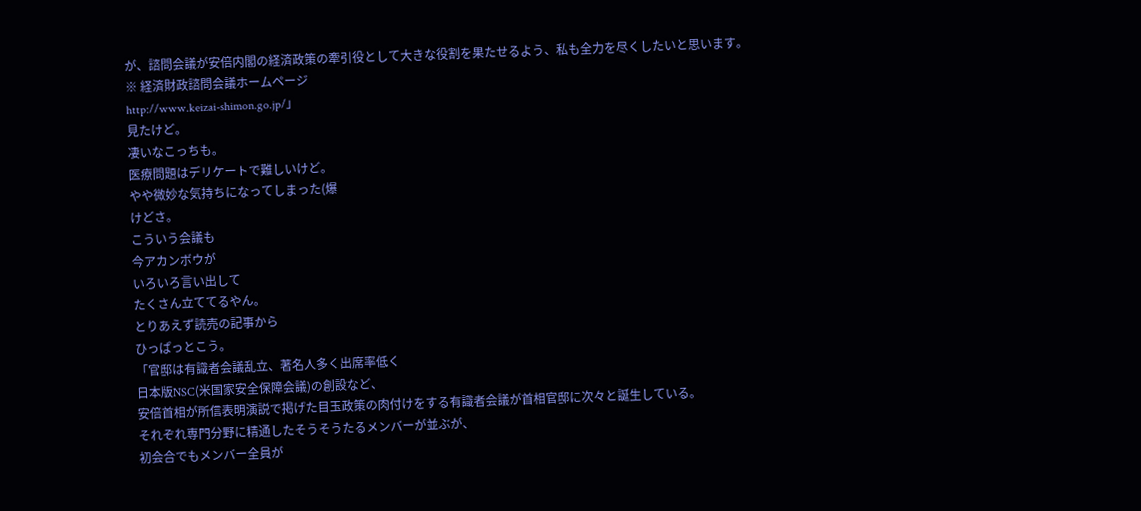が、諮問会議が安倍内閣の経済政策の牽引役として大きな役割を果たせるよう、私も全力を尽くしたいと思います。
※ 経済財政諮問会議ホームページ
http://www.keizai-shimon.go.jp/」
見たけど。
凄いなこっちも。
医療問題はデリケートで難しいけど。
やや微妙な気持ちになってしまった(爆
けどさ。
こういう会議も
今アカンボウが
いろいろ言い出して
たくさん立ててるやん。
とりあえず読売の記事から
ひっぱっとこう。
「官邸は有識者会議乱立、著名人多く出席率低く
日本版NSC(米国家安全保障会議)の創設など、
安倍首相が所信表明演説で掲げた目玉政策の肉付けをする有識者会議が首相官邸に次々と誕生している。
それぞれ専門分野に精通したそうそうたるメンバーが並ぶが、
初会合でもメンバー全員が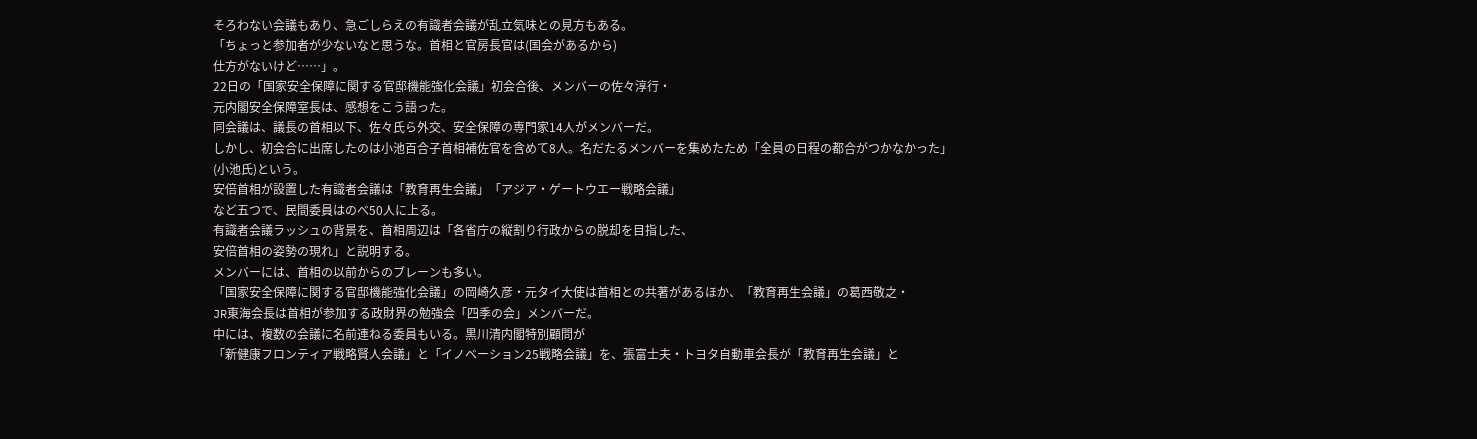そろわない会議もあり、急ごしらえの有識者会議が乱立気味との見方もある。
「ちょっと参加者が少ないなと思うな。首相と官房長官は(国会があるから)
仕方がないけど……」。
22日の「国家安全保障に関する官邸機能強化会議」初会合後、メンバーの佐々淳行・
元内閣安全保障室長は、感想をこう語った。
同会議は、議長の首相以下、佐々氏ら外交、安全保障の専門家14人がメンバーだ。
しかし、初会合に出席したのは小池百合子首相補佐官を含めて8人。名だたるメンバーを集めたため「全員の日程の都合がつかなかった」
(小池氏)という。
安倍首相が設置した有識者会議は「教育再生会議」「アジア・ゲートウエー戦略会議」
など五つで、民間委員はのべ50人に上る。
有識者会議ラッシュの背景を、首相周辺は「各省庁の縦割り行政からの脱却を目指した、
安倍首相の姿勢の現れ」と説明する。
メンバーには、首相の以前からのブレーンも多い。
「国家安全保障に関する官邸機能強化会議」の岡崎久彦・元タイ大使は首相との共著があるほか、「教育再生会議」の葛西敬之・
JR東海会長は首相が参加する政財界の勉強会「四季の会」メンバーだ。
中には、複数の会議に名前連ねる委員もいる。黒川清内閣特別顧問が
「新健康フロンティア戦略賢人会議」と「イノベーション25戦略会議」を、張富士夫・トヨタ自動車会長が「教育再生会議」と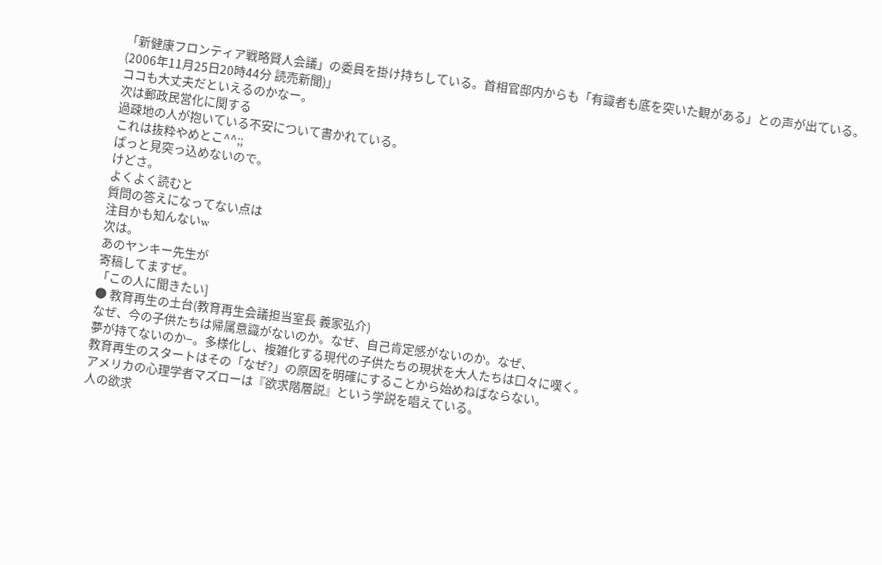「新健康フロンティア戦略賢人会議」の委員を掛け持ちしている。首相官邸内からも「有識者も底を突いた観がある」との声が出ている。
(2006年11月25日20時44分 読売新聞)」
ココも大丈夫だといえるのかなー。
次は郵政民営化に関する
過疎地の人が抱いている不安について書かれている。
これは抜粋やめとこ^^;;
ぱっと見突っ込めないので。
けどさ。
よくよく読むと
質問の答えになってない点は
注目かも知んないw
次は。
あのヤンキー先生が
寄稿してますぜ。
「この人に聞きたい]
● 教育再生の土台(教育再生会議担当室長 義家弘介)
なぜ、今の子供たちは帰属意識がないのか。なぜ、自己肯定感がないのか。なぜ、
夢が持てないのか−。多様化し、複雑化する現代の子供たちの現状を大人たちは口々に嘆く。
教育再生のスタートはその「なぜ?」の原因を明確にすることから始めねばならない。
アメリカの心理学者マズローは『欲求階層説』という学説を唱えている。
人の欲求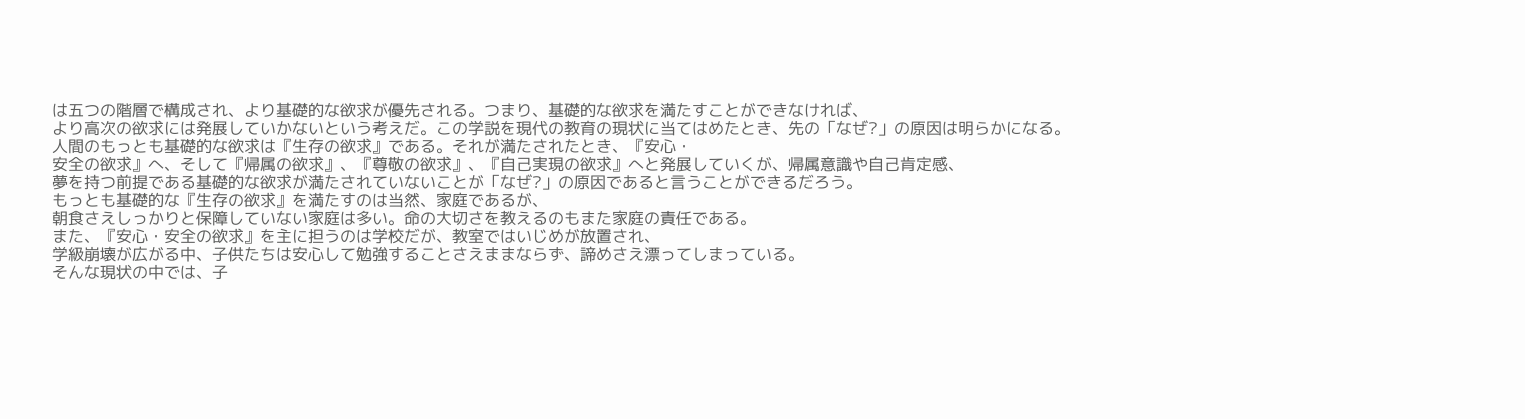は五つの階層で構成され、より基礎的な欲求が優先される。つまり、基礎的な欲求を満たすことができなければ、
より高次の欲求には発展していかないという考えだ。この学説を現代の教育の現状に当てはめたとき、先の「なぜ?」の原因は明らかになる。
人間のもっとも基礎的な欲求は『生存の欲求』である。それが満たされたとき、『安心・
安全の欲求』へ、そして『帰属の欲求』、『尊敬の欲求』、『自己実現の欲求』へと発展していくが、帰属意識や自己肯定感、
夢を持つ前提である基礎的な欲求が満たされていないことが「なぜ?」の原因であると言うことができるだろう。
もっとも基礎的な『生存の欲求』を満たすのは当然、家庭であるが、
朝食さえしっかりと保障していない家庭は多い。命の大切さを教えるのもまた家庭の責任である。
また、『安心・安全の欲求』を主に担うのは学校だが、教室ではいじめが放置され、
学級崩壊が広がる中、子供たちは安心して勉強することさえままならず、諦めさえ漂ってしまっている。
そんな現状の中では、子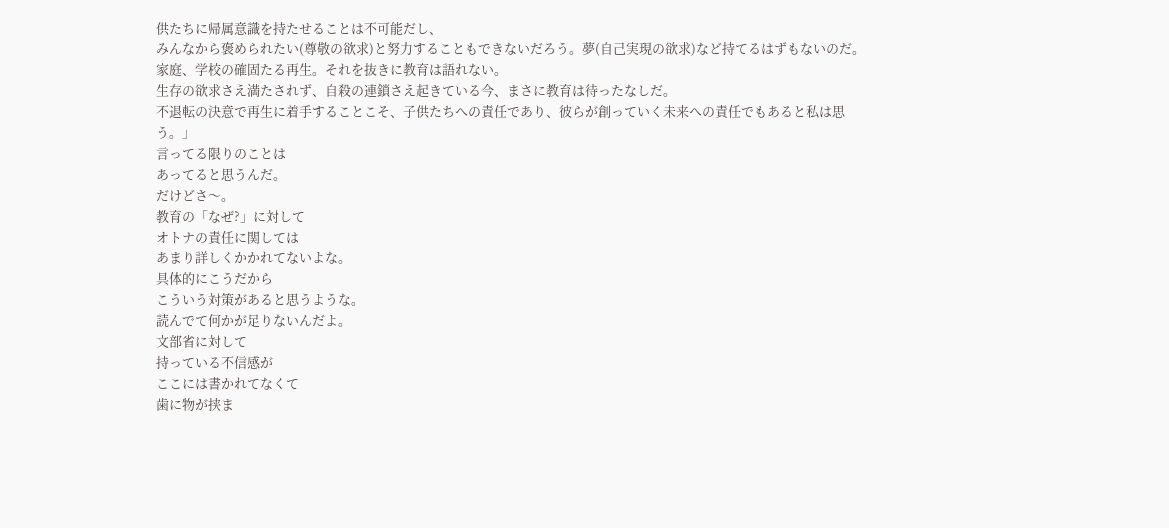供たちに帰属意識を持たせることは不可能だし、
みんなから褒められたい(尊敬の欲求)と努力することもできないだろう。夢(自己実現の欲求)など持てるはずもないのだ。
家庭、学校の確固たる再生。それを抜きに教育は語れない。
生存の欲求さえ満たされず、自殺の連鎖さえ起きている今、まさに教育は待ったなしだ。
不退転の決意で再生に着手することこそ、子供たちへの責任であり、彼らが創っていく未来への責任でもあると私は思う。」
言ってる限りのことは
あってると思うんだ。
だけどさ〜。
教育の「なぜ?」に対して
オトナの責任に関しては
あまり詳しくかかれてないよな。
具体的にこうだから
こういう対策があると思うような。
読んでて何かが足りないんだよ。
文部省に対して
持っている不信感が
ここには書かれてなくて
歯に物が挟ま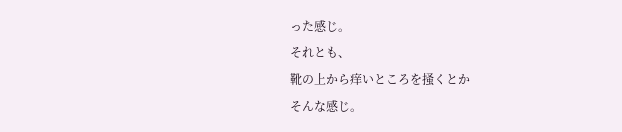った感じ。
それとも、
靴の上から痒いところを掻くとか
そんな感じ。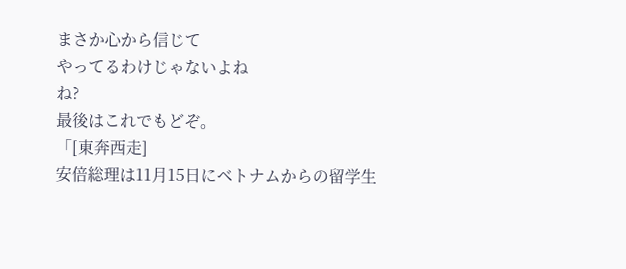まさか心から信じて
やってるわけじゃないよね
ね?
最後はこれでもどぞ。
「[東奔西走]
安倍総理は11月15日にベトナムからの留学生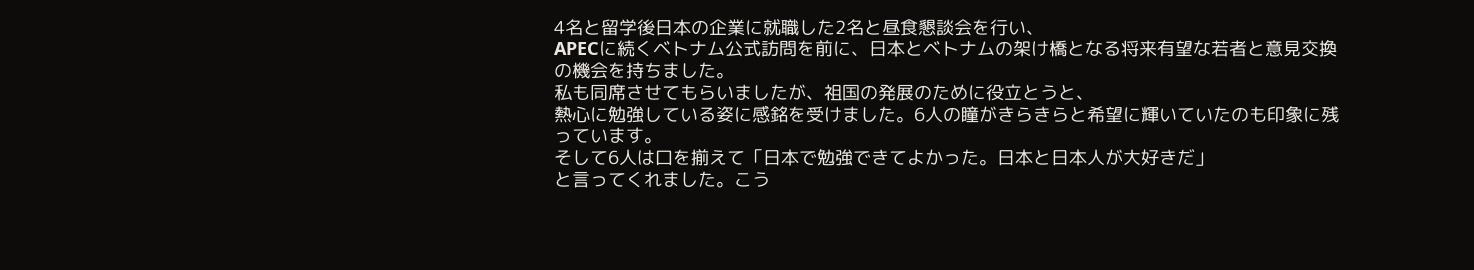4名と留学後日本の企業に就職した2名と昼食懇談会を行い、
APECに続くベトナム公式訪問を前に、日本とベトナムの架け橋となる将来有望な若者と意見交換の機会を持ちました。
私も同席させてもらいましたが、祖国の発展のために役立とうと、
熱心に勉強している姿に感銘を受けました。6人の瞳がきらきらと希望に輝いていたのも印象に残っています。
そして6人は口を揃えて「日本で勉強できてよかった。日本と日本人が大好きだ」
と言ってくれました。こう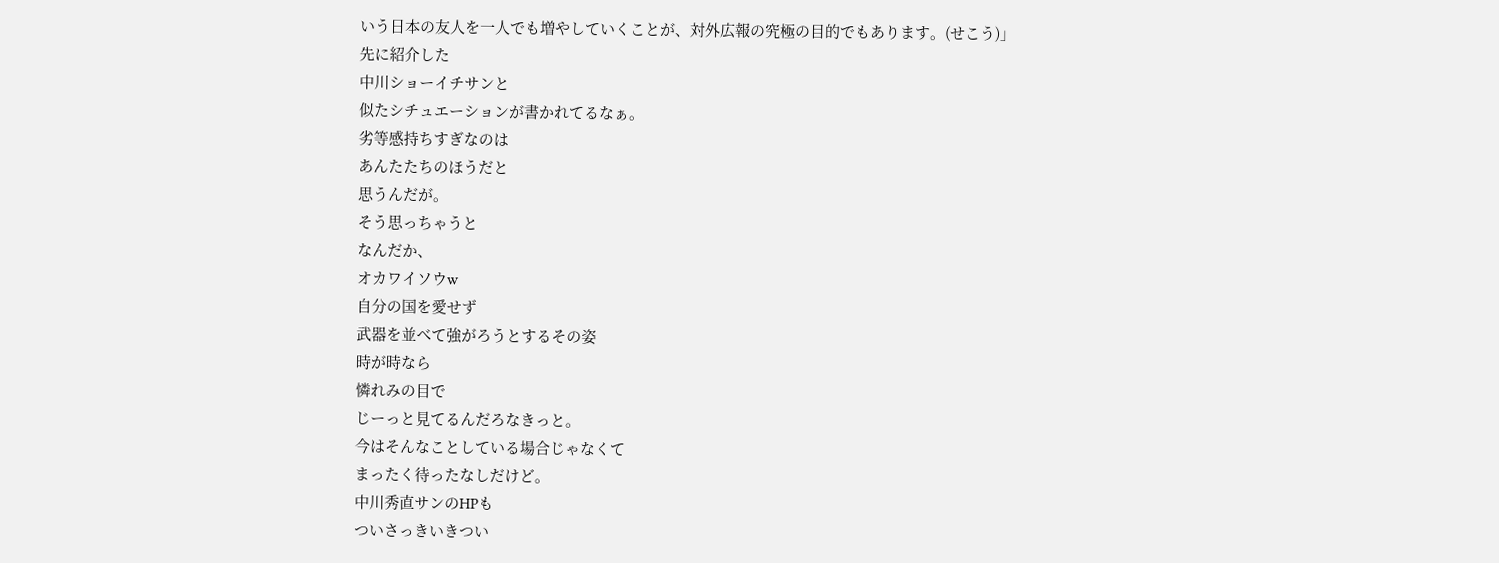いう日本の友人を一人でも増やしていくことが、対外広報の究極の目的でもあります。(せこう)」
先に紹介した
中川ショーイチサンと
似たシチュエーションが書かれてるなぁ。
劣等感持ちすぎなのは
あんたたちのほうだと
思うんだが。
そう思っちゃうと
なんだか、
オカワイソウw
自分の国を愛せず
武器を並べて強がろうとするその姿
時が時なら
憐れみの目で
じーっと見てるんだろなきっと。
今はそんなことしている場合じゃなくて
まったく待ったなしだけど。
中川秀直サンのHPも
ついさっきいきつい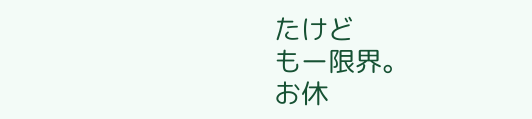たけど
もー限界。
お休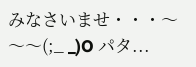みなさいませ・・・〜〜〜(;_ _)O パタ...